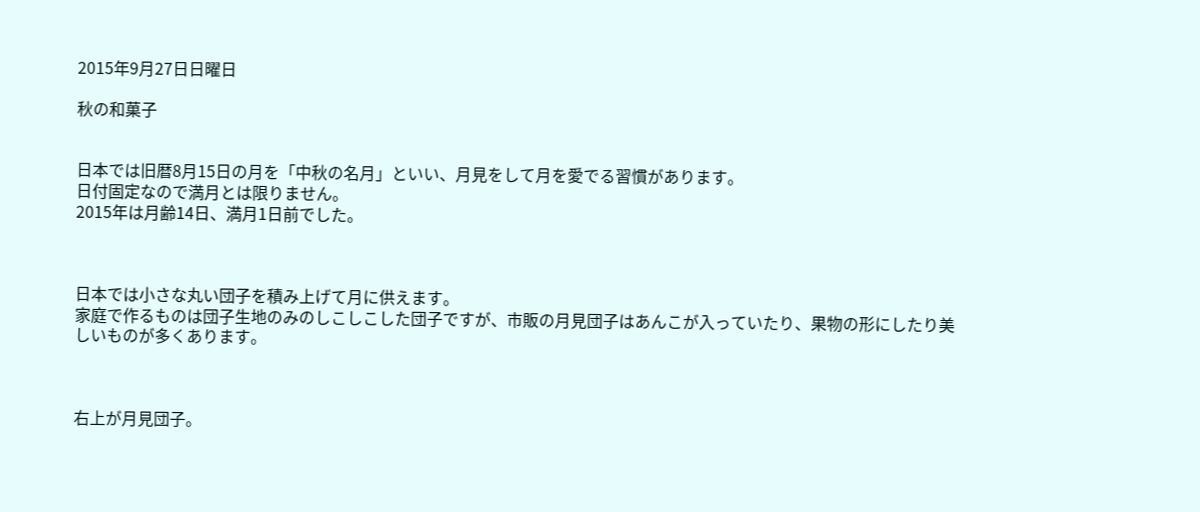2015年9月27日日曜日

秋の和菓子


日本では旧暦8月15日の月を「中秋の名月」といい、月見をして月を愛でる習慣があります。
日付固定なので満月とは限りません。
2015年は月齢14日、満月1日前でした。



日本では小さな丸い団子を積み上げて月に供えます。
家庭で作るものは団子生地のみのしこしこした団子ですが、市販の月見団子はあんこが入っていたり、果物の形にしたり美しいものが多くあります。



右上が月見団子。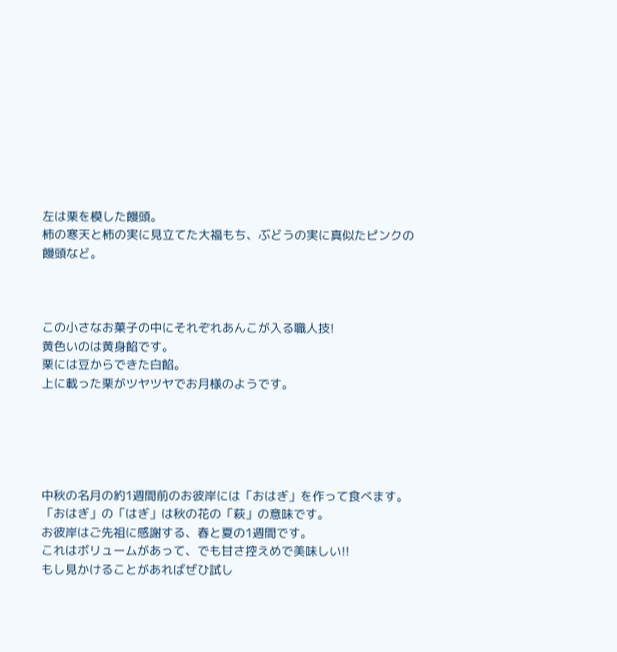左は栗を模した饅頭。
柿の寒天と柿の実に見立てた大福もち、ぶどうの実に真似たピンクの饅頭など。



この小さなお菓子の中にそれぞれあんこが入る職人技!
黄色いのは黄身餡です。
栗には豆からできた白餡。
上に載った栗がツヤツヤでお月様のようです。





中秋の名月の約1週間前のお彼岸には「おはぎ」を作って食べます。
「おはぎ」の「はぎ」は秋の花の「萩」の意味です。
お彼岸はご先祖に感謝する、春と夏の1週間です。
これはボリュームがあって、でも甘さ控えめで美味しい!!
もし見かけることがあればぜひ試し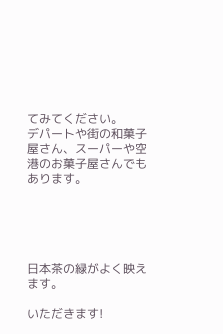てみてください。
デパートや街の和菓子屋さん、スーパーや空港のお菓子屋さんでもあります。





日本茶の緑がよく映えます。

いただきます!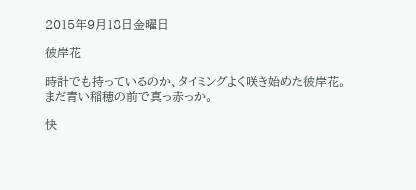2015年9月18日金曜日

彼岸花

時計でも持っているのか、タイミングよく咲き始めた彼岸花。まだ青い稲穂の前で真っ赤っか。

快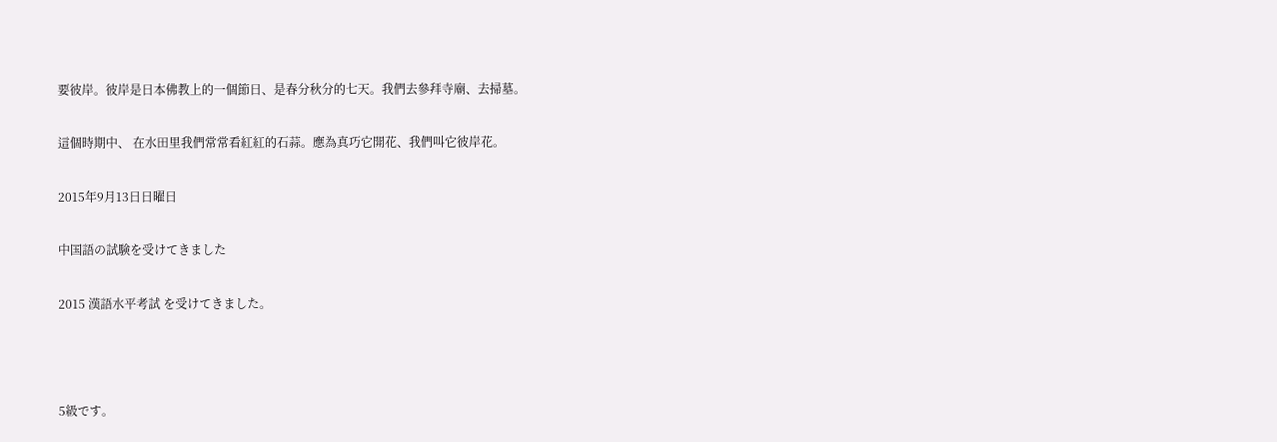要彼岸。彼岸是日本佛教上的一個節日、是春分秋分的七天。我們去參拜寺廟、去掃墓。

這個時期中、 在水田里我們常常看紅紅的石蒜。應為真巧它開花、我們叫它彼岸花。

2015年9月13日日曜日

中国語の試験を受けてきました

2015 漢語水平考試 を受けてきました。



5級です。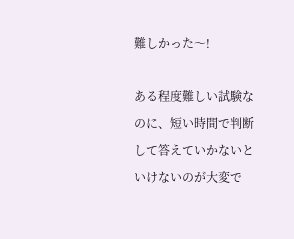難しかった〜!

ある程度難しい試験なのに、短い時間で判断して答えていかないといけないのが大変で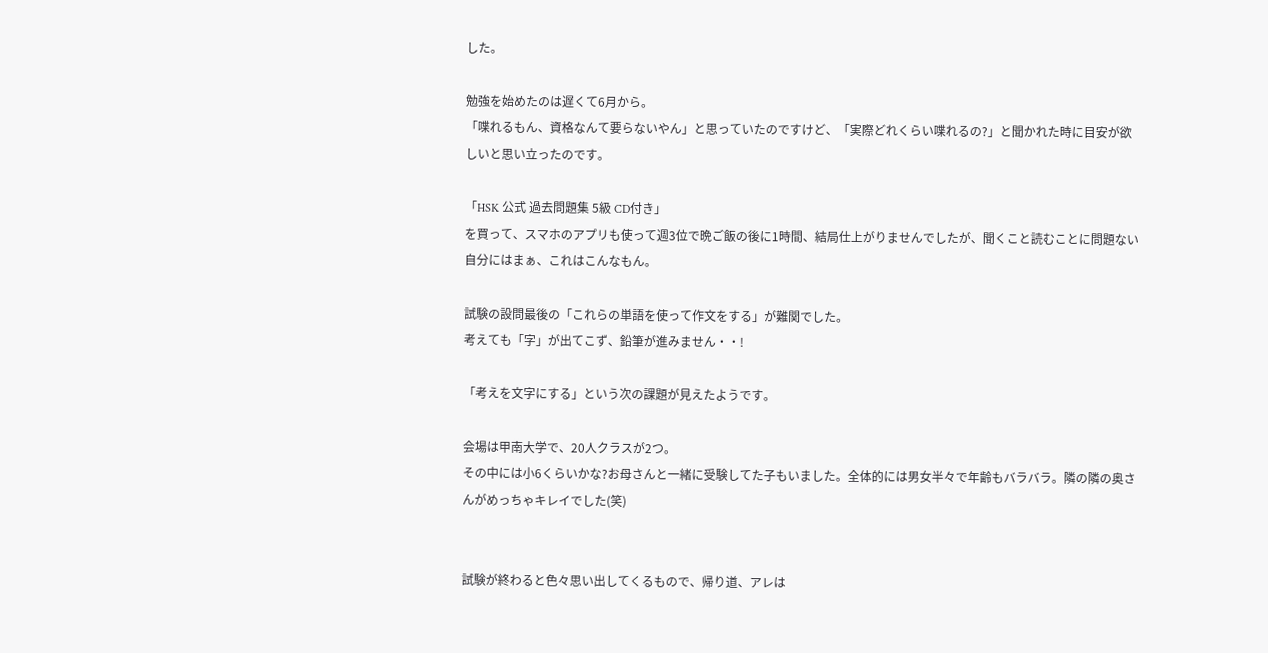した。

勉強を始めたのは遅くて6月から。
「喋れるもん、資格なんて要らないやん」と思っていたのですけど、「実際どれくらい喋れるの?」と聞かれた時に目安が欲しいと思い立ったのです。

「HSK 公式 過去問題集 5級 CD付き」
を買って、スマホのアプリも使って週3位で晩ご飯の後に1時間、結局仕上がりませんでしたが、聞くこと読むことに問題ない自分にはまぁ、これはこんなもん。

試験の設問最後の「これらの単語を使って作文をする」が難関でした。
考えても「字」が出てこず、鉛筆が進みません・・!

「考えを文字にする」という次の課題が見えたようです。

会場は甲南大学で、20人クラスが2つ。
その中には小6くらいかな?お母さんと一緒に受験してた子もいました。全体的には男女半々で年齢もバラバラ。隣の隣の奥さんがめっちゃキレイでした(笑)


試験が終わると色々思い出してくるもので、帰り道、アレは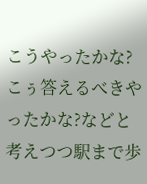こうやったかな?こぅ答えるべきやったかな?などと考えつつ駅まで歩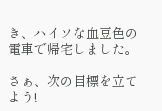き、ハイソな血豆色の電車で帰宅しました。

さぁ、次の目標を立てよう!